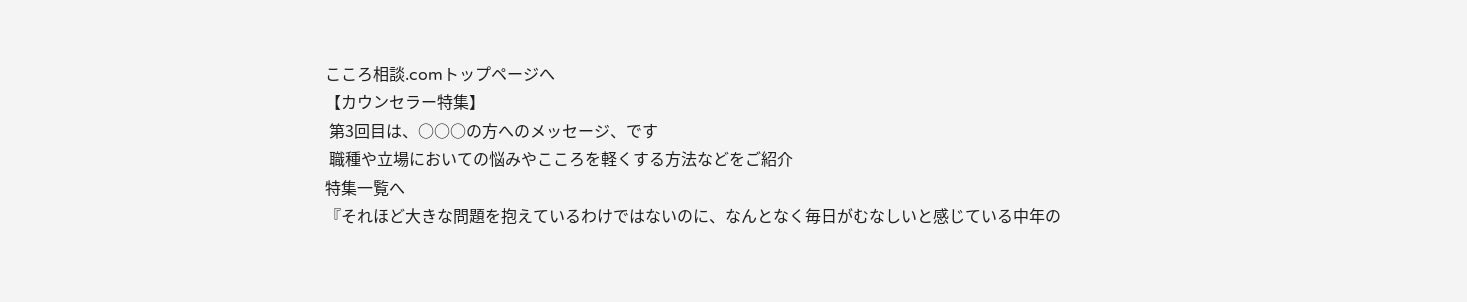こころ相談.comトップページへ
【カウンセラー特集】
 第3回目は、○○○の方へのメッセージ、です
 職種や立場においての悩みやこころを軽くする方法などをご紹介
特集一覧へ
『それほど大きな問題を抱えているわけではないのに、なんとなく毎日がむなしいと感じている中年の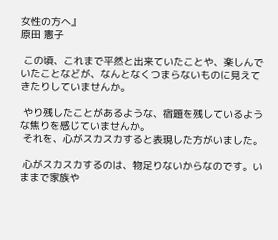女性の方へ』
原田 憲子

 この頃、これまで平然と出来ていたことや、楽しんでいたことなどが、なんとなくつまらないものに見えてきたりしていませんか。

 やり残したことがあるような、宿題を残しているような焦りを感じていませんか。
 それを、心がスカスカすると表現した方がいました。

 心がスカスカするのは、物足りないからなのです。いままで家族や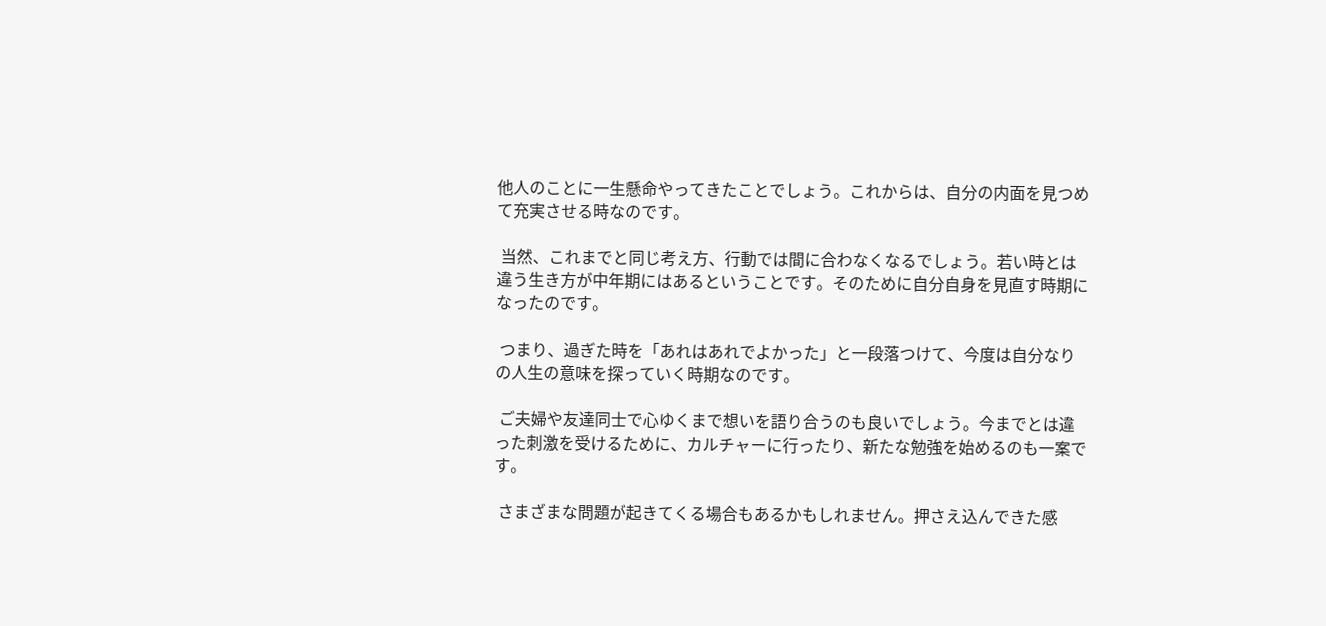他人のことに一生懸命やってきたことでしょう。これからは、自分の内面を見つめて充実させる時なのです。

 当然、これまでと同じ考え方、行動では間に合わなくなるでしょう。若い時とは違う生き方が中年期にはあるということです。そのために自分自身を見直す時期になったのです。

 つまり、過ぎた時を「あれはあれでよかった」と一段落つけて、今度は自分なりの人生の意味を探っていく時期なのです。

 ご夫婦や友達同士で心ゆくまで想いを語り合うのも良いでしょう。今までとは違った刺激を受けるために、カルチャーに行ったり、新たな勉強を始めるのも一案です。

 さまざまな問題が起きてくる場合もあるかもしれません。押さえ込んできた感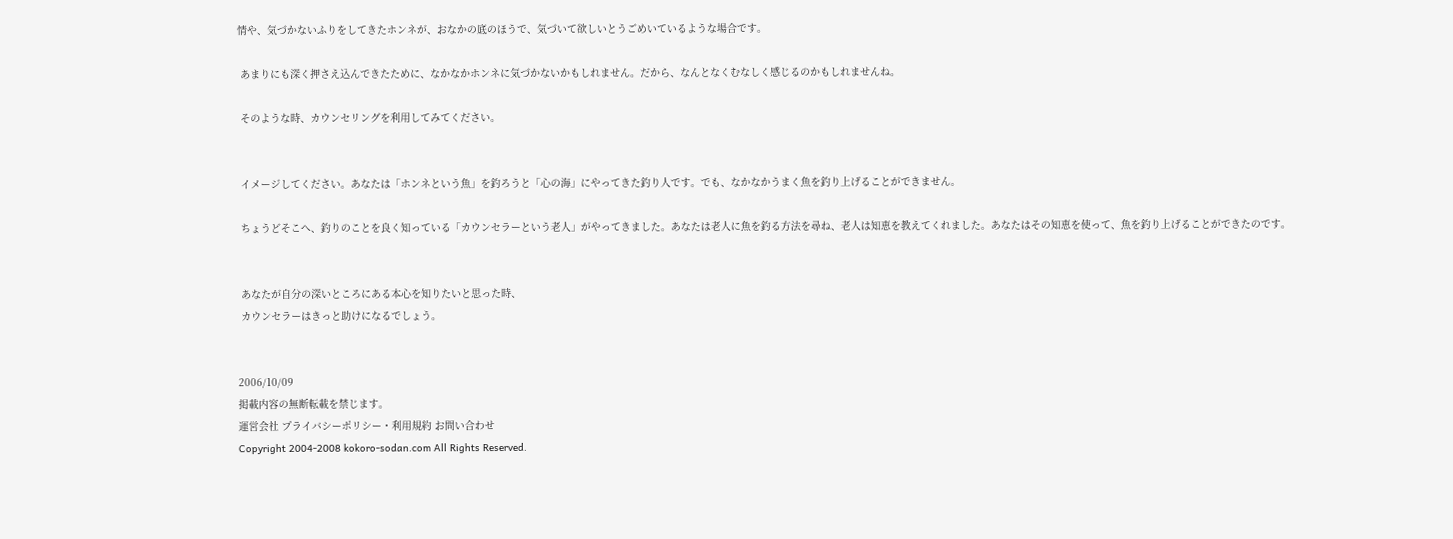情や、気づかないふりをしてきたホンネが、おなかの底のほうで、気づいて欲しいとうごめいているような場合です。

 あまりにも深く押さえ込んできたために、なかなかホンネに気づかないかもしれません。だから、なんとなくむなしく感じるのかもしれませんね。

 そのような時、カウンセリングを利用してみてください。


 イメージしてください。あなたは「ホンネという魚」を釣ろうと「心の海」にやってきた釣り人です。でも、なかなかうまく魚を釣り上げることができません。

 ちょうどそこへ、釣りのことを良く知っている「カウンセラーという老人」がやってきました。あなたは老人に魚を釣る方法を尋ね、老人は知恵を教えてくれました。あなたはその知恵を使って、魚を釣り上げることができたのです。


 あなたが自分の深いところにある本心を知りたいと思った時、
 カウンセラーはきっと助けになるでしょう。


2006/10/09
掲載内容の無断転載を禁じます。
運営会社 プライバシーポリシー・利用規約 お問い合わせ
Copyright 2004-2008 kokoro-sodan.com All Rights Reserved.